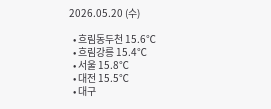2026.05.20 (수)

  • 흐림동두천 15.6℃
  • 흐림강릉 15.4℃
  • 서울 15.8℃
  • 대전 15.5℃
  • 대구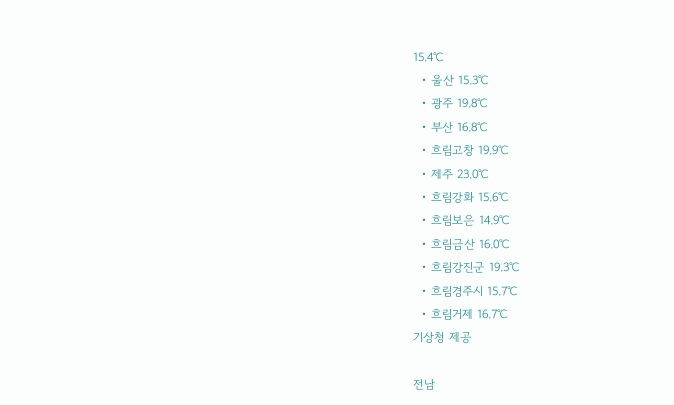15.4℃
  • 울산 15.3℃
  • 광주 19.8℃
  • 부산 16.8℃
  • 흐림고창 19.9℃
  • 제주 23.0℃
  • 흐림강화 15.6℃
  • 흐림보은 14.9℃
  • 흐림금산 16.0℃
  • 흐림강진군 19.3℃
  • 흐림경주시 15.7℃
  • 흐림거제 16.7℃
기상청 제공

전남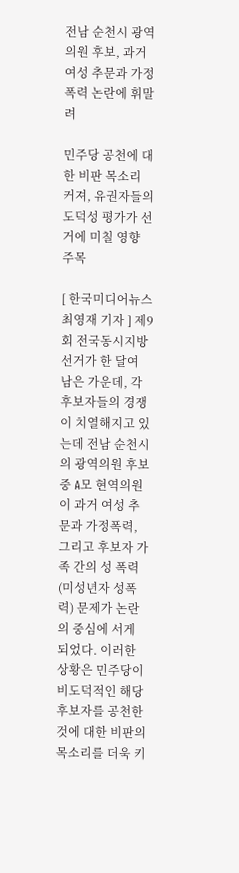전남 순천시 광역의원 후보, 과거 여성 추문과 가정폭력 논란에 휘말려

민주당 공천에 대한 비판 목소리 커져, 유권자들의 도덕성 평가가 선거에 미칠 영향 주목

[ 한국미디어뉴스 최영재 기자 ] 제9회 전국동시지방선거가 한 달여 남은 가운데, 각 후보자들의 경쟁이 치열해지고 있는데 전남 순천시의 광역의원 후보 중 A모 현역의원이 과거 여성 추문과 가정폭력, 그리고 후보자 가족 간의 성 폭력(미성년자 성폭력) 문제가 논란의 중심에 서게 되었다. 이러한 상황은 민주당이 비도덕적인 해당 후보자를 공천한 것에 대한 비판의 목소리를 더욱 키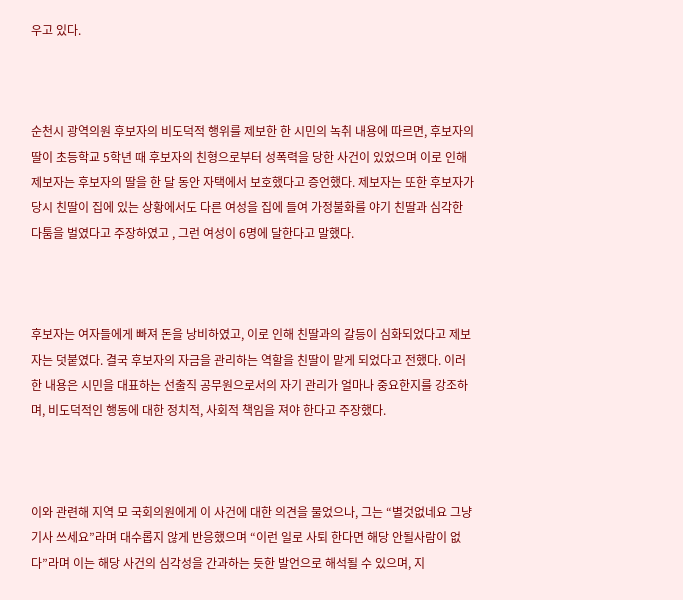우고 있다.



순천시 광역의원 후보자의 비도덕적 행위를 제보한 한 시민의 녹취 내용에 따르면, 후보자의 딸이 초등학교 5학년 때 후보자의 친형으로부터 성폭력을 당한 사건이 있었으며 이로 인해 제보자는 후보자의 딸을 한 달 동안 자택에서 보호했다고 증언했다. 제보자는 또한 후보자가 당시 친딸이 집에 있는 상황에서도 다른 여성을 집에 들여 가정불화를 야기 친딸과 심각한 다툼을 벌였다고 주장하였고 , 그런 여성이 6명에 달한다고 말했다.



후보자는 여자들에게 빠져 돈을 낭비하였고, 이로 인해 친딸과의 갈등이 심화되었다고 제보자는 덧붙였다. 결국 후보자의 자금을 관리하는 역할을 친딸이 맡게 되었다고 전했다. 이러한 내용은 시민을 대표하는 선출직 공무원으로서의 자기 관리가 얼마나 중요한지를 강조하며, 비도덕적인 행동에 대한 정치적, 사회적 책임을 져야 한다고 주장했다.



이와 관련해 지역 모 국회의원에게 이 사건에 대한 의견을 물었으나, 그는 “별것없네요 그냥 기사 쓰세요”라며 대수롭지 않게 반응했으며 “이런 일로 사퇴 한다면 해당 안될사람이 없다”라며 이는 해당 사건의 심각성을 간과하는 듯한 발언으로 해석될 수 있으며, 지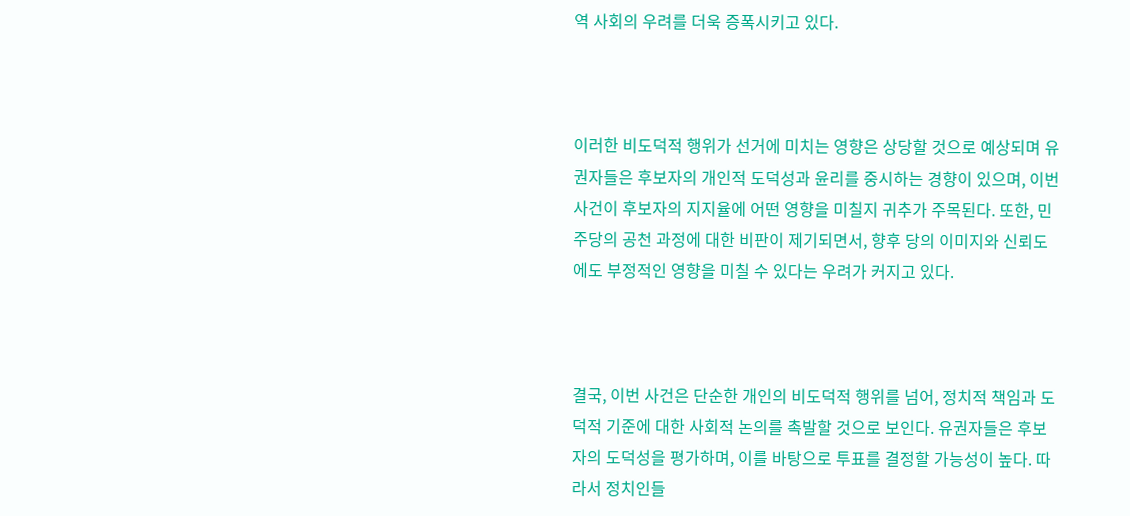역 사회의 우려를 더욱 증폭시키고 있다.



이러한 비도덕적 행위가 선거에 미치는 영향은 상당할 것으로 예상되며 유권자들은 후보자의 개인적 도덕성과 윤리를 중시하는 경향이 있으며, 이번 사건이 후보자의 지지율에 어떤 영향을 미칠지 귀추가 주목된다. 또한, 민주당의 공천 과정에 대한 비판이 제기되면서, 향후 당의 이미지와 신뢰도에도 부정적인 영향을 미칠 수 있다는 우려가 커지고 있다.



결국, 이번 사건은 단순한 개인의 비도덕적 행위를 넘어, 정치적 책임과 도덕적 기준에 대한 사회적 논의를 촉발할 것으로 보인다. 유권자들은 후보자의 도덕성을 평가하며, 이를 바탕으로 투표를 결정할 가능성이 높다. 따라서 정치인들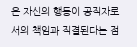은 자신의 행동이 공직자로서의 책임과 직결된다는 점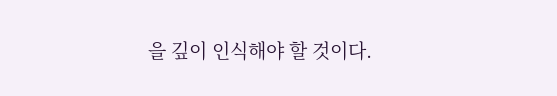을 깊이 인식해야 할 것이다.